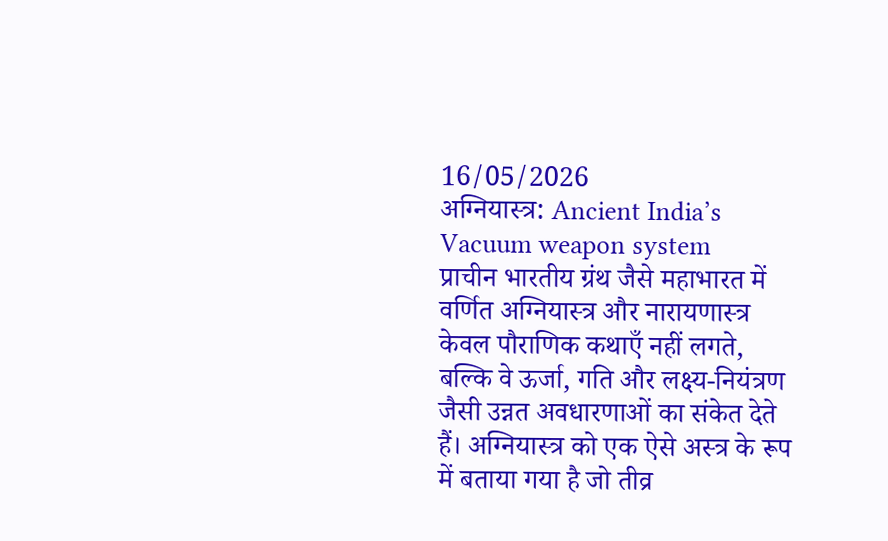16/05/2026
अग्नियास्त्र: Ancient India’s Vacuum weapon system
प्राचीन भारतीय ग्रंथ जैसे महाभारत में वर्णित अग्नियास्त्र और नारायणास्त्र केवल पौराणिक कथाएँ नहीं लगते, बल्कि वे ऊर्जा, गति और लक्ष्य-नियंत्रण जैसी उन्नत अवधारणाओं का संकेत देते हैं। अग्नियास्त्र को एक ऐसे अस्त्र के रूप में बताया गया है जो तीव्र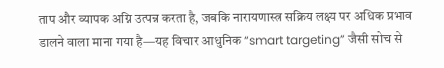ताप और व्यापक अग्नि उत्पन्न करता है, जबकि नारायणास्त्र सक्रिय लक्ष्य पर अधिक प्रभाव डालने वाला माना गया है—यह विचार आधुनिक “smart targeting” जैसी सोच से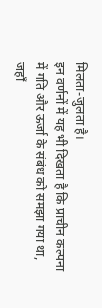मिलता-जुलता है।
इन वर्णनों में यह भी दिखता है कि प्राचीन कल्पना में गति और ऊर्जा के संबंध को समझा गया था, जहाँ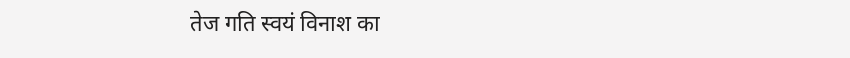तेज गति स्वयं विनाश का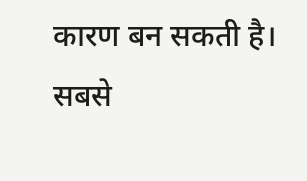कारण बन सकती है। सबसे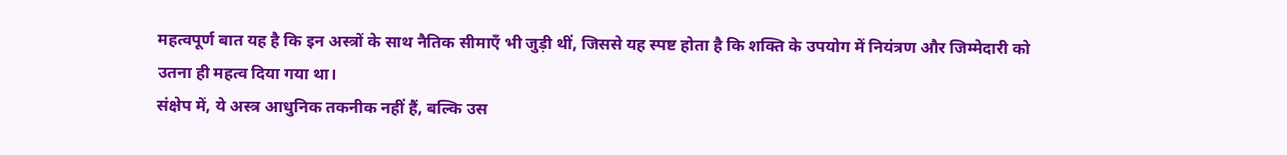महत्वपूर्ण बात यह है कि इन अस्त्रों के साथ नैतिक सीमाएँ भी जुड़ी थीं, जिससे यह स्पष्ट होता है कि शक्ति के उपयोग में नियंत्रण और जिम्मेदारी को उतना ही महत्व दिया गया था।
संक्षेप में, ये अस्त्र आधुनिक तकनीक नहीं हैं, बल्कि उस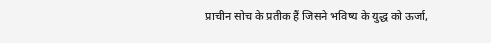प्राचीन सोच के प्रतीक हैं जिसने भविष्य के युद्ध को ऊर्जा,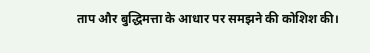ताप और बुद्धिमत्ता के आधार पर समझने की कोशिश की।